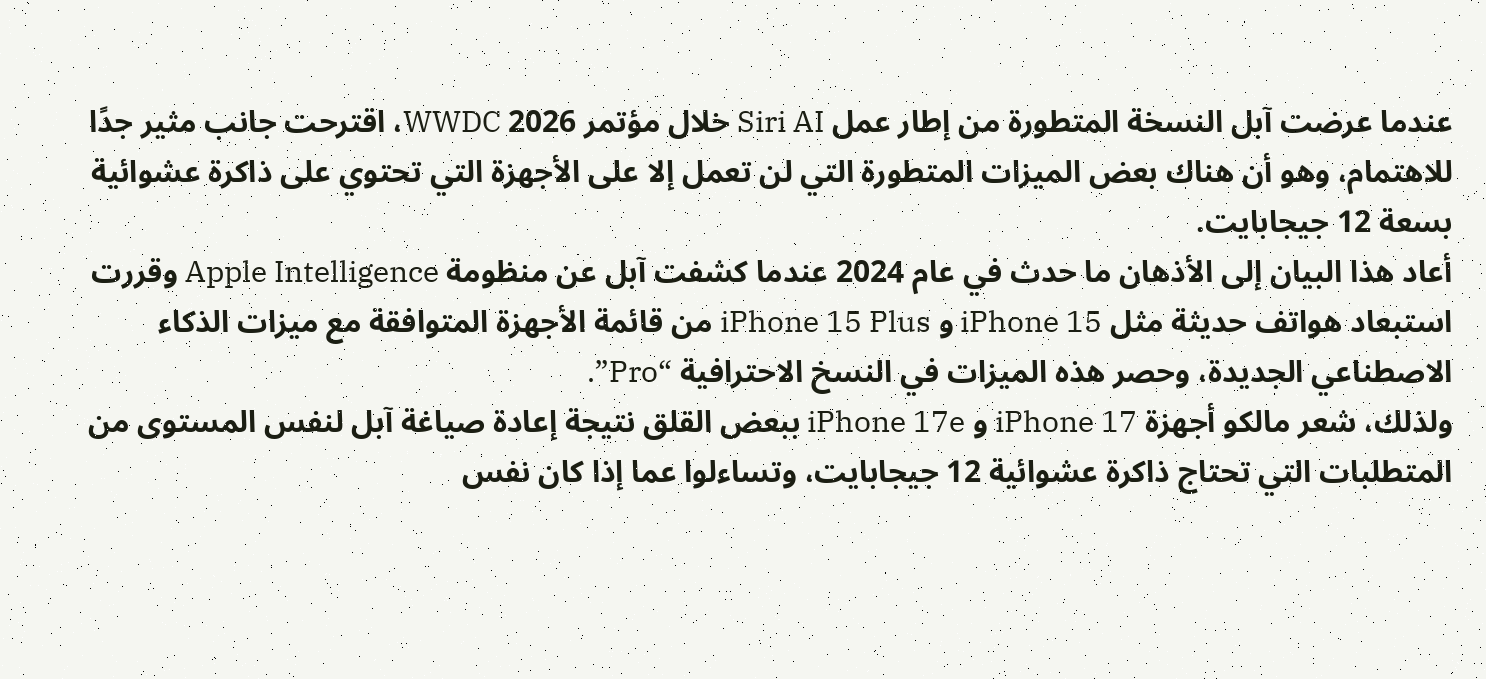عندما عرضت آبل النسخة المتطورة من إطار عمل Siri AI خلال مؤتمر WWDC 2026، اقترحت جانب مثير جدًا للاهتمام، وهو أن هناك بعض الميزات المتطورة التي لن تعمل إلا على الأجهزة التي تحتوي على ذاكرة عشوائية بسعة 12 جيجابايت.
أعاد هذا البيان إلى الأذهان ما حدث في عام 2024 عندما كشفت آبل عن منظومة Apple Intelligence وقررت استبعاد هواتف حديثة مثل iPhone 15 و iPhone 15 Plus من قائمة الأجهزة المتوافقة مع ميزات الذكاء الاصطناعي الجديدة، وحصر هذه الميزات في النسخ الاحترافية “Pro”.
ولذلك، شعر مالكو أجهزة iPhone 17 و iPhone 17e ببعض القلق نتيجة إعادة صياغة آبل لنفس المستوى من المتطلبات التي تحتاج ذاكرة عشوائية 12 جيجابايت، وتساءلوا عما إذا كان نفس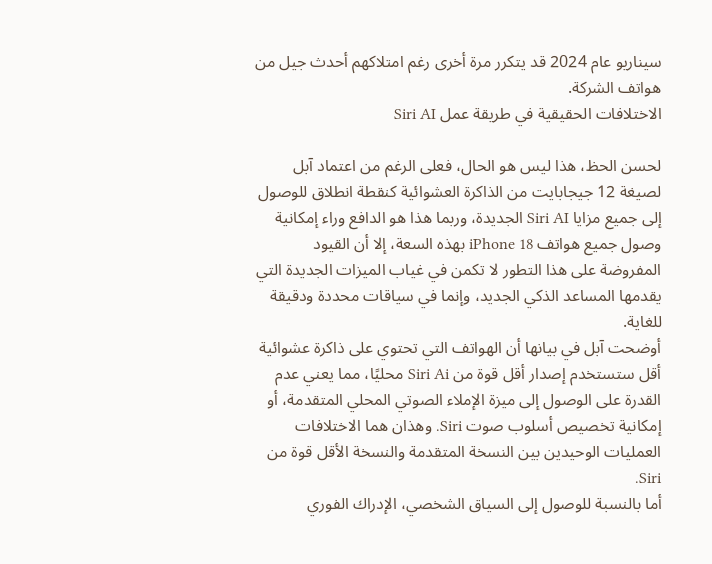سيناريو عام 2024 قد يتكرر مرة أخرى رغم امتلاكهم أحدث جيل من هواتف الشركة.
الاختلافات الحقيقية في طريقة عمل Siri AI

لحسن الحظ، هذا ليس هو الحال، فعلى الرغم من اعتماد آبل لصيغة 12 جيجابايت من الذاكرة العشوائية كنقطة انطلاق للوصول إلى جميع مزايا Siri AI الجديدة، وربما هذا هو الدافع وراء إمكانية وصول جميع هواتف iPhone 18 بهذه السعة، إلا أن القيود المفروضة على هذا التطور لا تكمن في غياب الميزات الجديدة التي يقدمها المساعد الذكي الجديد، وإنما في سياقات محددة ودقيقة للغاية.
أوضحت آبل في بيانها أن الهواتف التي تحتوي على ذاكرة عشوائية أقل ستستخدم إصدار أقل قوة من Siri Ai محليًا، مما يعني عدم القدرة على الوصول إلى ميزة الإملاء الصوتي المحلي المتقدمة، أو إمكانية تخصيص أسلوب صوت Siri. وهذان هما الاختلافات العمليات الوحيدين بين النسخة المتقدمة والنسخة الأقل قوة من Siri.
أما بالنسبة للوصول إلى السياق الشخصي، الإدراك الفوري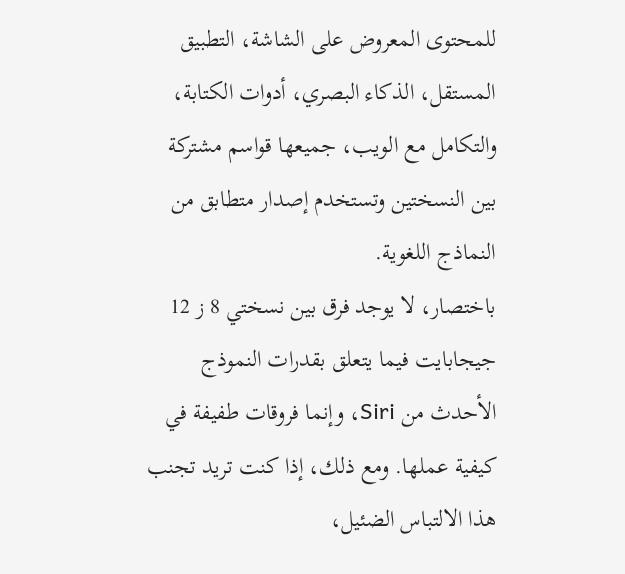للمحتوى المعروض على الشاشة، التطبيق المستقل، الذكاء البصري، أدوات الكتابة، والتكامل مع الويب، جميعها قواسم مشتركة بين النسختين وتستخدم إصدار متطابق من النماذج اللغوية.
باختصار، لا يوجد فرق بين نسختي 8 ز 12 جيجابايت فيما يتعلق بقدرات النموذج الأحدث من Siri، وإنما فروقات طفيفة في كيفية عملها. ومع ذلك، إذا كنت تريد تجنب هذا الالتباس الضئيل،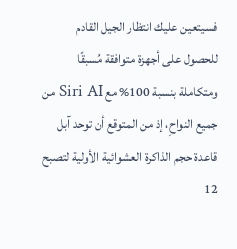فسيتعين عليك انتظار الجيل القادم للحصول على أجهزة متوافقة مُسبقًا ومتكاملة بنسبة 100% مع Siri AI من جميع النواحِ، إذ من المتوقع أن توحد آبل قاعدة حجم الذاكرة العشوائية الأولية لتصبح 12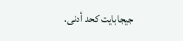جيجابايت كحد أدنى.